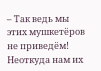– Так ведь мы этих мушкетёров не приведём! Неоткуда нам их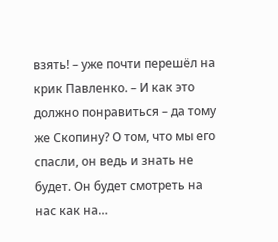взять! – уже почти перешёл на крик Павленко. – И как это должно понравиться – да тому же Скопину? О том, что мы его спасли, он ведь и знать не будет. Он будет смотреть на нас как на…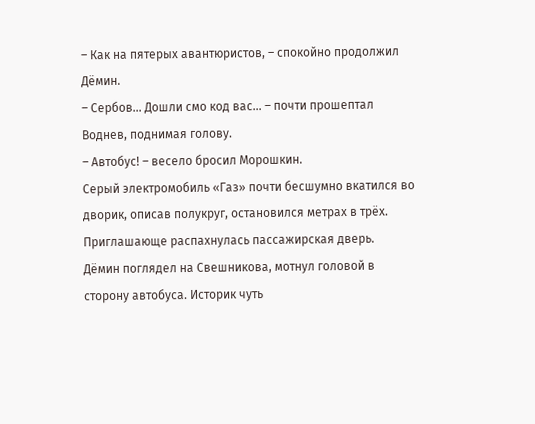– Как на пятерых авантюристов, – спокойно продолжил Дёмин.
– Сербов… Дошли смо код вас… – почти прошептал Воднев, поднимая голову.
– Автобус! – весело бросил Морошкин.
Серый электромобиль «Газ» почти бесшумно вкатился во дворик, описав полукруг, остановился метрах в трёх. Приглашающе распахнулась пассажирская дверь.
Дёмин поглядел на Свешникова, мотнул головой в сторону автобуса. Историк чуть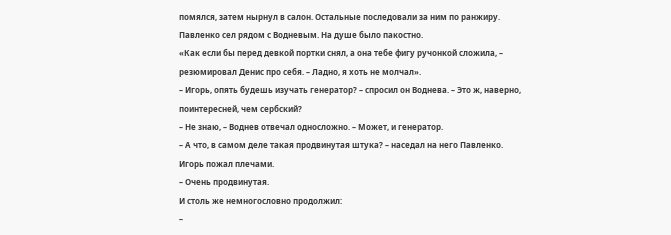помялся, затем нырнул в салон. Остальные последовали за ним по ранжиру.
Павленко сел рядом с Водневым. На душе было пакостно.
«Как если бы перед девкой портки снял, а она тебе фигу ручонкой сложила, – резюмировал Денис про себя. – Ладно, я хоть не молчал».
– Игорь, опять будешь изучать генератор? – спросил он Воднева. – Это ж, наверно, поинтересней, чем сербский?
– Не знаю, – Воднев отвечал односложно. – Может, и генератор.
– А что, в самом деле такая продвинутая штука? – наседал на него Павленко.
Игорь пожал плечами.
– Очень продвинутая.
И столь же немногословно продолжил:
–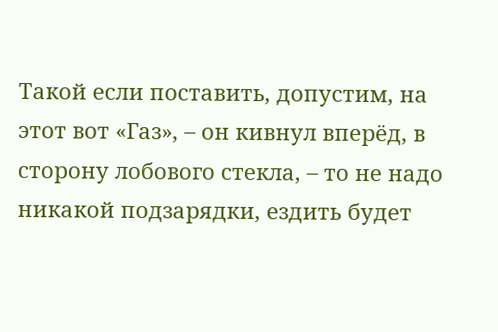Такой если поставить, допустим, на этот вот «Газ», – он кивнул вперёд, в сторону лобового стекла, – то не надо никакой подзарядки, ездить будет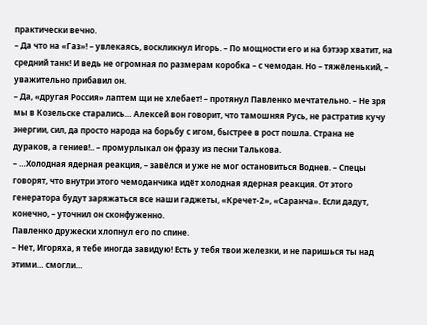практически вечно.
– Да что на «Газ»! – увлекаясь, воскликнул Игорь. – По мощности его и на бэтээр хватит, на средний танк! И ведь не огромная по размерам коробка – с чемодан. Но – тяжёленький, – уважительно прибавил он.
– Да, «другая Россия» лаптем щи не хлебает! – протянул Павленко мечтательно. – Не зря мы в Козельске старались… Алексей вон говорит, что тамошняя Русь, не растратив кучу энергии, сил, да просто народа на борьбу с игом, быстрее в рост пошла. Страна не дураков, а гениев!.. – промурлыкал он фразу из песни Талькова.
– …Холодная ядерная реакция, – завёлся и уже не мог остановиться Воднев. – Спецы говорят, что внутри этого чемоданчика идёт холодная ядерная реакция. От этого генератора будут заряжаться все наши гаджеты, «Кречет-2», «Саранча». Если дадут, конечно, – уточнил он сконфуженно.
Павленко дружески хлопнул его по спине.
– Нет, Игоряха, я тебе иногда завидую! Есть у тебя твои железки, и не паришься ты над этими… смогли…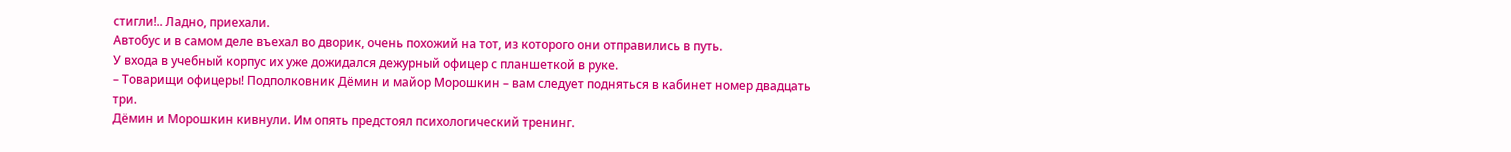стигли!.. Ладно, приехали.
Автобус и в самом деле въехал во дворик, очень похожий на тот, из которого они отправились в путь.
У входа в учебный корпус их уже дожидался дежурный офицер с планшеткой в руке.
– Товарищи офицеры! Подполковник Дёмин и майор Морошкин – вам следует подняться в кабинет номер двадцать три.
Дёмин и Морошкин кивнули. Им опять предстоял психологический тренинг.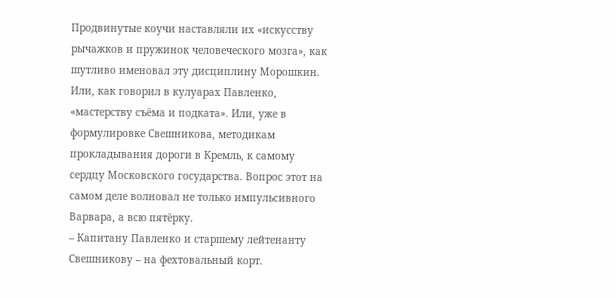Продвинутые коучи наставляли их «искусству рычажков и пружинок человеческого мозга», как шутливо именовал эту дисциплину Морошкин. Или, как говорил в кулуарах Павленко, «мастерству съёма и подката». Или, уже в формулировке Свешникова, методикам прокладывания дороги в Кремль, к самому сердцу Московского государства. Вопрос этот на самом деле волновал не только импульсивного Варвара, а всю пятёрку.
– Капитану Павленко и старшему лейтенанту Свешникову – на фехтовальный корт.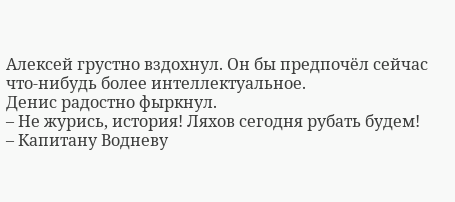Алексей грустно вздохнул. Он бы предпочёл сейчас что-нибудь более интеллектуальное.
Денис радостно фыркнул.
– Не журись, история! Ляхов сегодня рубать будем!
– Капитану Водневу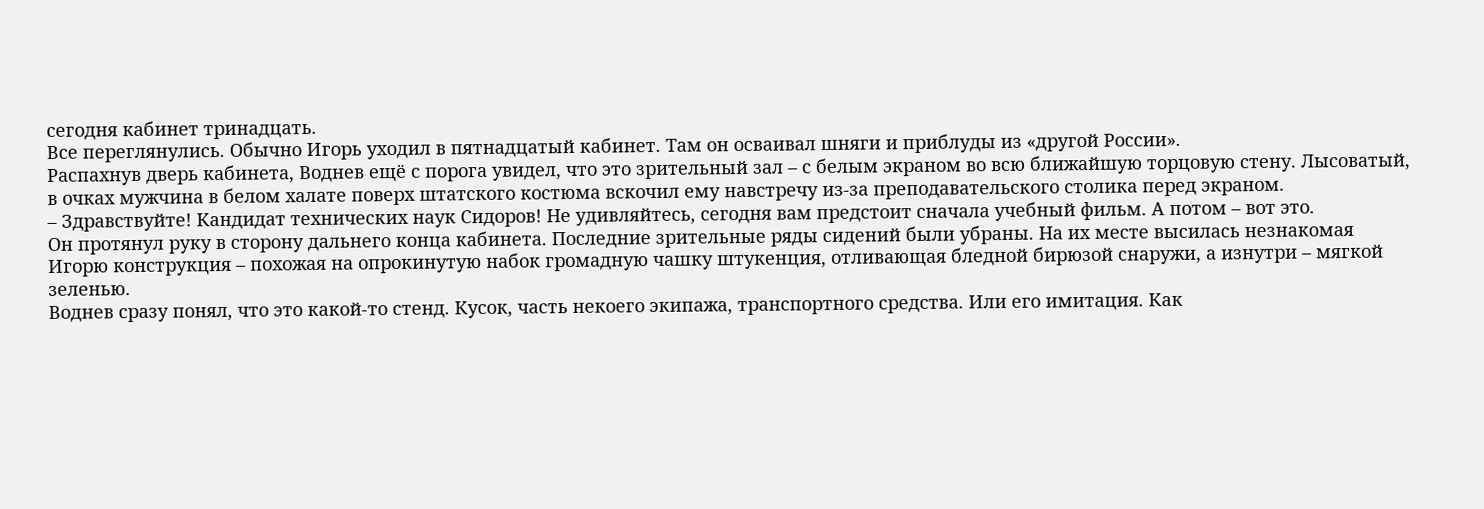сегодня кабинет тринадцать.
Все переглянулись. Обычно Игорь уходил в пятнадцатый кабинет. Там он осваивал шняги и приблуды из «другой России».
Распахнув дверь кабинета, Воднев ещё с порога увидел, что это зрительный зал – с белым экраном во всю ближайшую торцовую стену. Лысоватый, в очках мужчина в белом халате поверх штатского костюма вскочил ему навстречу из-за преподавательского столика перед экраном.
– Здравствуйте! Кандидат технических наук Сидоров! Не удивляйтесь, сегодня вам предстоит сначала учебный фильм. А потом – вот это.
Он протянул руку в сторону дальнего конца кабинета. Последние зрительные ряды сидений были убраны. На их месте высилась незнакомая Игорю конструкция – похожая на опрокинутую набок громадную чашку штукенция, отливающая бледной бирюзой снаружи, а изнутри – мягкой зеленью.
Воднев сразу понял, что это какой-то стенд. Кусок, часть некоего экипажа, транспортного средства. Или его имитация. Как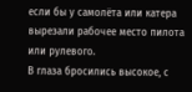если бы у самолёта или катера вырезали рабочее место пилота или рулевого.
В глаза бросились высокое, с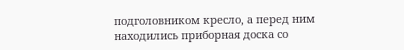подголовником кресло, а перед ним находились приборная доска со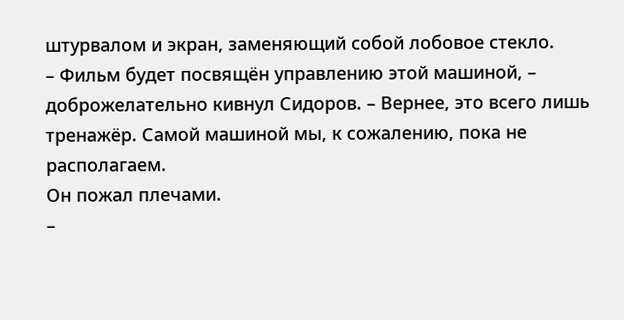штурвалом и экран, заменяющий собой лобовое стекло.
– Фильм будет посвящён управлению этой машиной, – доброжелательно кивнул Сидоров. – Вернее, это всего лишь тренажёр. Самой машиной мы, к сожалению, пока не располагаем.
Он пожал плечами.
–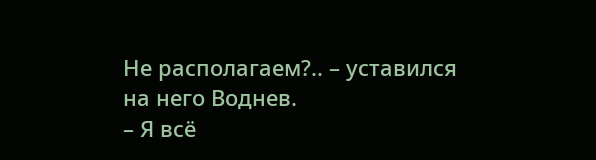Не располагаем?.. – уставился на него Воднев.
– Я всё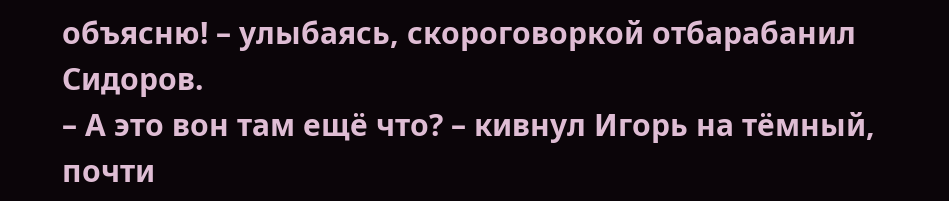объясню! – улыбаясь, скороговоркой отбарабанил Сидоров.
– А это вон там ещё что? – кивнул Игорь на тёмный, почти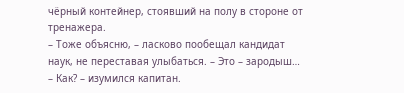чёрный контейнер, стоявший на полу в стороне от тренажера.
– Тоже объясню, – ласково пообещал кандидат наук, не переставая улыбаться. – Это – зародыш…
– Как? – изумился капитан.